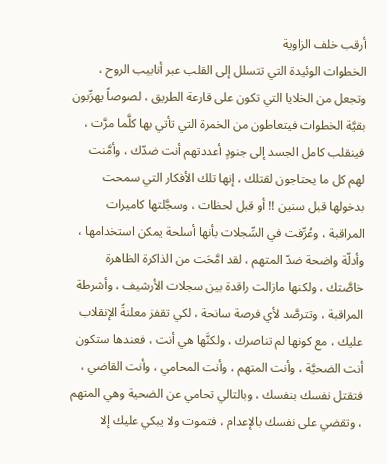أرقب خلف الزاوية
الخطوات الوئيدة التي تتسلل إلى القلب عبر أنابيب الروح ، وتجعل من الخلايا التي تكون على قارعة الطريق ، لصوصاً يهرِّبون بقيَّة الخطوات فيتعاطون من الخمرة التي تأتي بها كلَّما مرَّت ، فينقلب كامل الجسد إلى جنودٍ أعددتهم أنت ضدّك ، وأمَّنت لهم كل ما يحتاجون لقتلك ، إنها تلك الأفكار التي سمحت بدخولها قبل سنين !! أو قبل لحظات ، وسجَّلتها كاميرات المراقبة ، وعُرِّفت في السِّجلات بأنها أسلحة يمكن استخدامها ، وأدلّة واضحة ضدّ المتهم ، لقد امَّحَت من الذاكرة الظاهرة خاصَّتك ، ولكنها مازالت راقدة بين سجلات الأرشيف ، وأشرطة المراقبة ، وتترصَّد لأي فرصة سانحة ، لكي تقفز معلنةً الإنقلاب عليك ، مع كونها لم تناصرك ، ولكنَّها هي أنت ، فعندها ستكون أنت الضحيَّة ، وأنت المتهم ، وأنت المحامي ، وأنت القاضي ، فتقتل نفسك بنفسك ، وبالتالي تحامي عن الضحية وهي المتهم ، وتقضي على نفسك بالإعدام ، فتموت ولا يبكي عليك إلا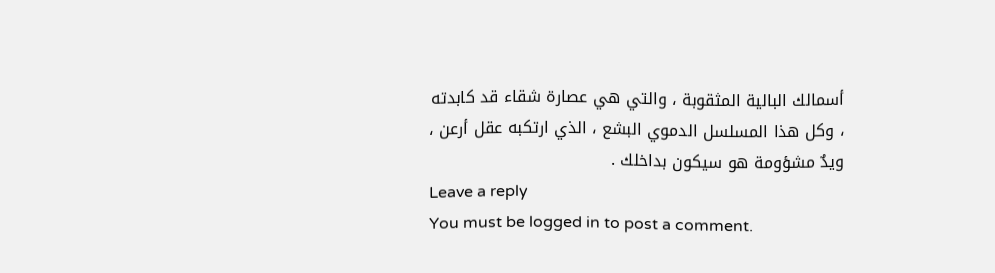أسمالك البالية المثقوبة ، والتي هي عصارة شقاء قد كابدته ، وكل هذا المسلسل الدموي البشع ، الذي ارتكبه عقل أرعن ، ويدٌ مشؤومة هو سيكون بداخلك .
Leave a reply
You must be logged in to post a comment.